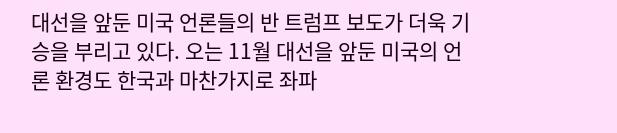대선을 앞둔 미국 언론들의 반 트럼프 보도가 더욱 기승을 부리고 있다. 오는 11월 대선을 앞둔 미국의 언론 환경도 한국과 마찬가지로 좌파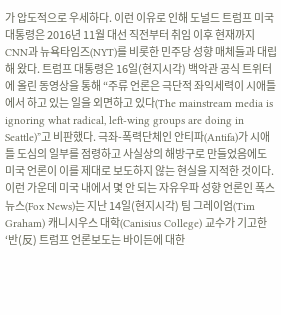가 압도적으로 우세하다. 이런 이유로 인해 도널드 트럼프 미국 대통령은 2016년 11월 대선 직전부터 취임 이후 현재까지 CNN과 뉴욕타임즈(NYT)를 비롯한 민주당 성향 매체들과 대립해 왔다. 트럼프 대통령은 16일(현지시각) 백악관 공식 트위터에 올린 동영상을 통해 “주류 언론은 극단적 좌익세력이 시애틀에서 하고 있는 일을 외면하고 있다(The mainstream media is ignoring what radical, left-wing groups are doing in Seattle)”고 비판했다. 극좌-폭력단체인 안티파(Antifa)가 시애틀 도심의 일부를 점령하고 사실상의 해방구로 만들었음에도 미국 언론이 이를 제대로 보도하지 않는 현실을 지적한 것이다. 이런 가운데 미국 내에서 몇 안 되는 자유우파 성향 언론인 폭스뉴스(Fox News)는 지난 14일(현지시각) 팀 그레이엄(Tim Graham) 캐니시우스 대학(Canisius College) 교수가 기고한 ‘반(反) 트럼프 언론보도는 바이든에 대한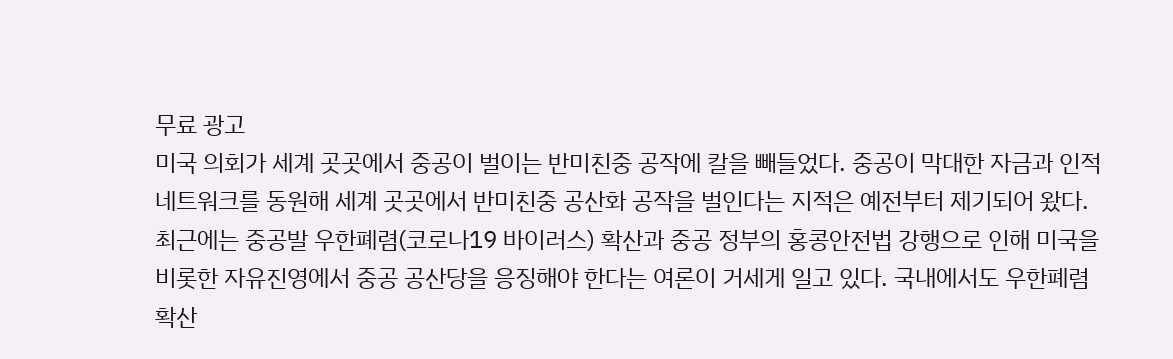무료 광고
미국 의회가 세계 곳곳에서 중공이 벌이는 반미친중 공작에 칼을 빼들었다. 중공이 막대한 자금과 인적 네트워크를 동원해 세계 곳곳에서 반미친중 공산화 공작을 벌인다는 지적은 예전부터 제기되어 왔다. 최근에는 중공발 우한폐렴(코로나19 바이러스) 확산과 중공 정부의 홍콩안전법 강행으로 인해 미국을 비롯한 자유진영에서 중공 공산당을 응징해야 한다는 여론이 거세게 일고 있다. 국내에서도 우한폐렴 확산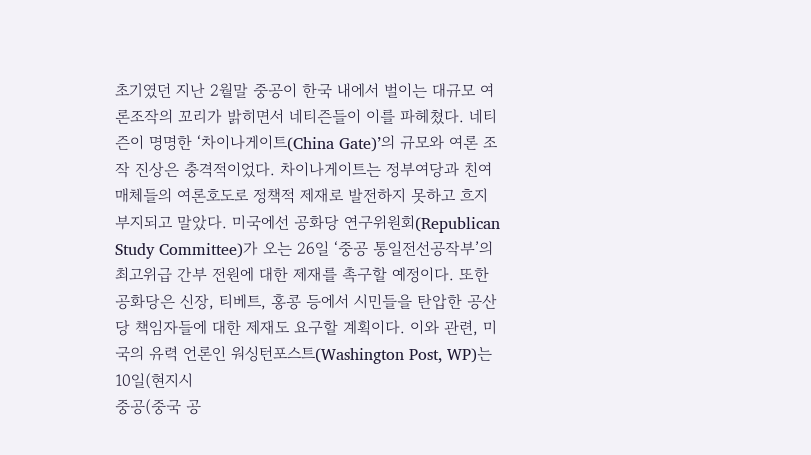초기였던 지난 2월말 중공이 한국 내에서 벌이는 대규모 여론조작의 꼬리가 밝히면서 네티즌들이 이를 파헤쳤다. 네티즌이 명명한 ‘차이나게이트(China Gate)’의 규모와 여론 조작 진상은 충격적이었다. 차이나게이트는 정부여당과 친여매체들의 여론호도로 정책적 제재로 발전하지 못하고 흐지부지되고 말았다. 미국에선 공화당 연구위원회(Republican Study Committee)가 오는 26일 ‘중공 통일전선공작부’의 최고위급 간부 전원에 대한 제재를 촉구할 예정이다. 또한 공화당은 신장, 티베트, 홍콩 등에서 시민들을 탄압한 공산당 책임자들에 대한 제재도 요구할 계획이다. 이와 관련, 미국의 유력 언론인 워싱턴포스트(Washington Post, WP)는 10일(현지시
중공(중국 공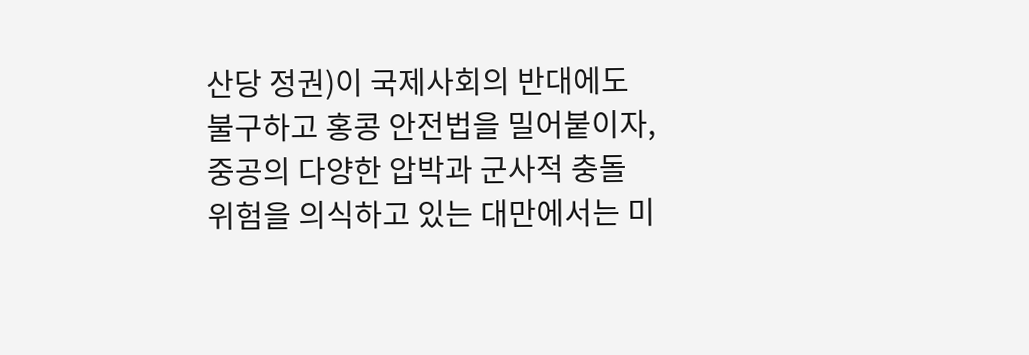산당 정권)이 국제사회의 반대에도 불구하고 홍콩 안전법을 밀어붙이자, 중공의 다양한 압박과 군사적 충돌 위험을 의식하고 있는 대만에서는 미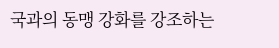국과의 동맹 강화를 강조하는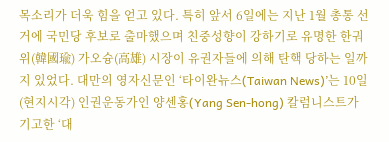목소리가 더욱 힘을 얻고 있다. 특히 앞서 6일에는 지난 1월 총통 선거에 국민당 후보로 출마했으며 친중성향이 강하기로 유명한 한궈위(韓國瑜) 가오슝(高雄) 시장이 유권자들에 의해 탄핵 당하는 일까지 있었다. 대만의 영자신문인 ‘타이완뉴스(Taiwan News)’는 10일(현지시각) 인권운동가인 양센홍(Yang Sen-hong) 칼럼니스트가 기고한 ‘대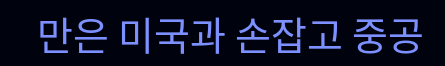만은 미국과 손잡고 중공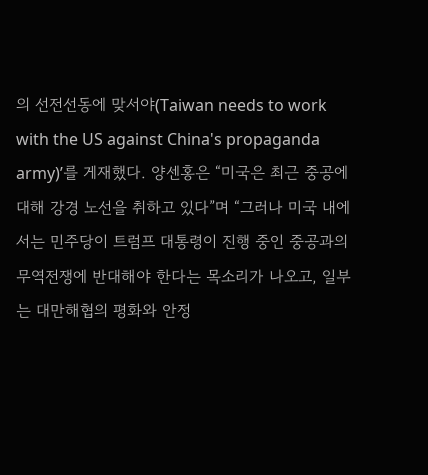의 선전선동에 맞서야(Taiwan needs to work with the US against China's propaganda army)’를 게재했다. 양센홍은 “미국은 최근 중공에 대해 강경 노선을 취하고 있다”며 “그러나 미국 내에서는 민주당이 트럼프 대통령이 진행 중인 중공과의 무역전쟁에 반대해야 한다는 목소리가 나오고, 일부는 대만해협의 평화와 안정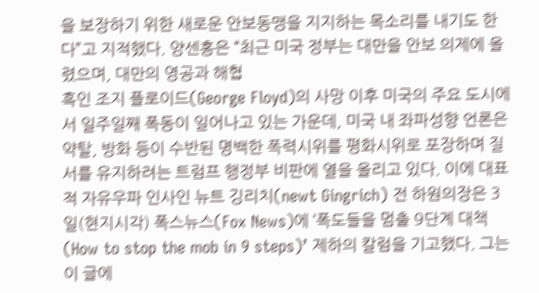을 보장하기 위한 새로운 안보동맹을 지지하는 목소리를 내기도 한다”고 지적했다. 양센홍은 “최근 미국 정부는 대만을 안보 의제에 올렸으며, 대만의 영공과 해협
흑인 조지 플로이드(George Floyd)의 사망 이후 미국의 주요 도시에서 일주일째 폭동이 일어나고 있는 가운데, 미국 내 좌파성향 언론은 약탈, 방화 등이 수반된 명백한 폭력시위를 평화시위로 포장하며 질서를 유지하려는 트럼프 행정부 비판에 열을 올리고 있다. 이에 대표적 자유우파 인사인 뉴트 깅리치(newt Gingrich) 전 하원의장은 3일(현지시각) 폭스뉴스(Fox News)에 ‘폭도들을 멈출 9단계 대책(How to stop the mob in 9 steps)’ 제하의 칼럼을 기고했다. 그는 이 글에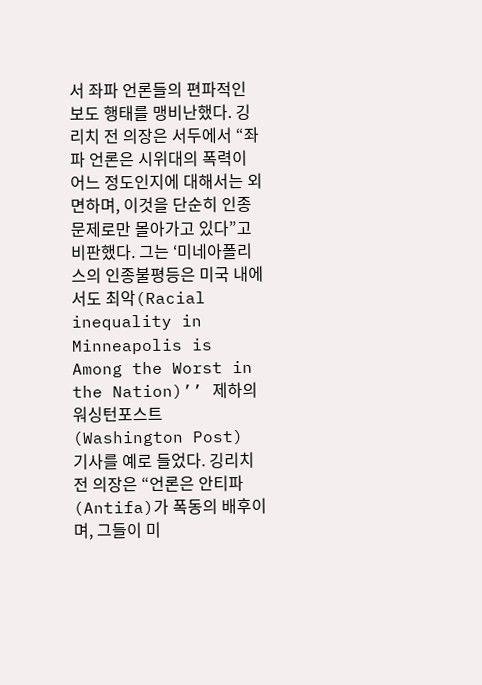서 좌파 언론들의 편파적인 보도 행태를 맹비난했다. 깅리치 전 의장은 서두에서 “좌파 언론은 시위대의 폭력이 어느 정도인지에 대해서는 외면하며, 이것을 단순히 인종 문제로만 몰아가고 있다”고 비판했다. 그는 ‘미네아폴리스의 인종불평등은 미국 내에서도 최악(Racial inequality in Minneapolis is Among the Worst in the Nation)’’ 제하의 워싱턴포스트(Washington Post) 기사를 예로 들었다. 깅리치 전 의장은 “언론은 안티파(Antifa)가 폭동의 배후이며, 그들이 미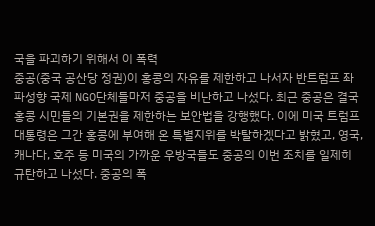국을 파괴하기 위해서 이 폭력
중공(중국 공산당 정권)이 홍콩의 자유를 제한하고 나서자 반트럼프 좌파성향 국제 NGO단체들마저 중공을 비난하고 나섰다. 최근 중공은 결국 홍콩 시민들의 기본권을 제한하는 보안법을 강행했다. 이에 미국 트럼프 대통령은 그간 홍콩에 부여해 온 특별지위를 박탈하겠다고 밝혔고, 영국, 캐나다, 호주 등 미국의 가까운 우방국들도 중공의 이번 조치를 일제히 규탄하고 나섰다. 중공의 폭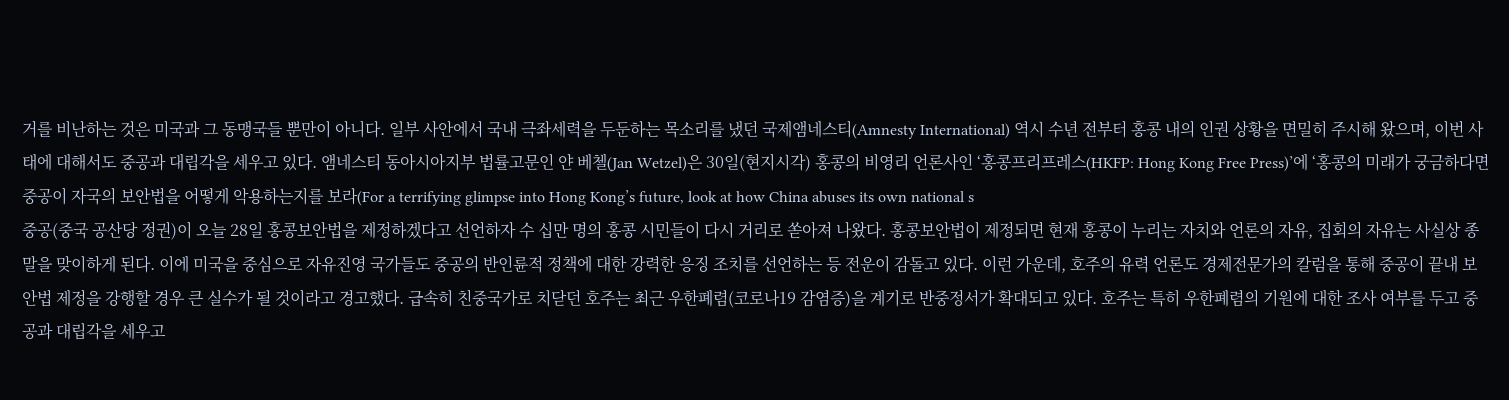거를 비난하는 것은 미국과 그 동맹국들 뿐만이 아니다. 일부 사안에서 국내 극좌세력을 두둔하는 목소리를 냈던 국제앰네스티(Amnesty International) 역시 수년 전부터 홍콩 내의 인권 상황을 면밀히 주시해 왔으며, 이번 사태에 대해서도 중공과 대립각을 세우고 있다. 앰네스티 동아시아지부 법률고문인 얀 베첼(Jan Wetzel)은 30일(현지시각) 홍콩의 비영리 언론사인 ‘홍콩프리프레스(HKFP: Hong Kong Free Press)’에 ‘홍콩의 미래가 궁금하다면 중공이 자국의 보안법을 어떻게 악용하는지를 보라(For a terrifying glimpse into Hong Kong’s future, look at how China abuses its own national s
중공(중국 공산당 정권)이 오늘 28일 홍콩보안법을 제정하겠다고 선언하자 수 십만 명의 홍콩 시민들이 다시 거리로 쏟아져 나왔다. 홍콩보안법이 제정되면 현재 홍콩이 누리는 자치와 언론의 자유, 집회의 자유는 사실상 종말을 맞이하게 된다. 이에 미국을 중심으로 자유진영 국가들도 중공의 반인륜적 정책에 대한 강력한 응징 조치를 선언하는 등 전운이 감돌고 있다. 이런 가운데, 호주의 유력 언론도 경제전문가의 칼럼을 통해 중공이 끝내 보안법 제정을 강행할 경우 큰 실수가 될 것이라고 경고했다. 급속히 친중국가로 치닫던 호주는 최근 우한폐렴(코로나19 감염증)을 계기로 반중정서가 확대되고 있다. 호주는 특히 우한폐렴의 기원에 대한 조사 여부를 두고 중공과 대립각을 세우고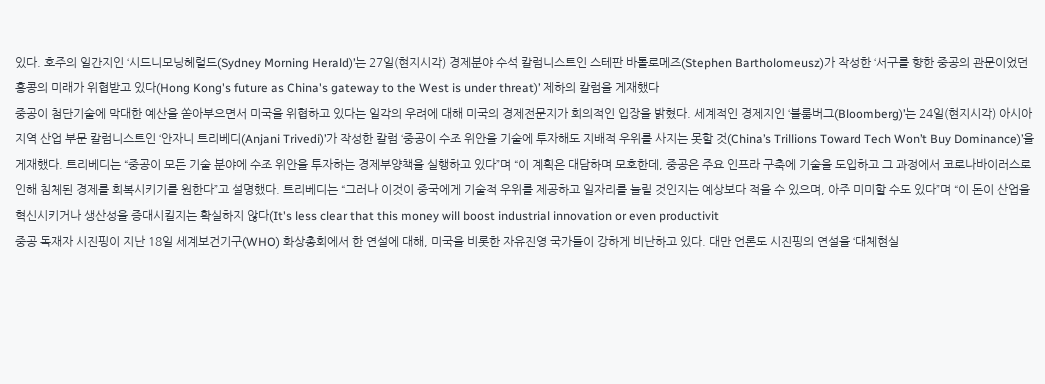있다. 호주의 일간지인 ‘시드니모닝헤럴드(Sydney Morning Herald)’는 27일(현지시각) 경제분야 수석 칼럼니스트인 스테판 바톨로메즈(Stephen Bartholomeusz)가 작성한 ‘서구를 향한 중공의 관문이었던 홍콩의 미래가 위협받고 있다(Hong Kong's future as China's gateway to the West is under threat)’ 제하의 칼럼을 게재했다
중공이 첨단기술에 막대한 예산을 쏟아부으면서 미국을 위협하고 있다는 일각의 우려에 대해 미국의 경제전문지가 회의적인 입장을 밝혔다. 세계적인 경제지인 ‘블룸버그(Bloomberg)’는 24일(현지시각) 아시아 지역 산업 부문 칼럼니스트인 ‘안자니 트리베디(Anjani Trivedi)’가 작성한 칼럼 ‘중공이 수조 위안을 기술에 투자해도 지배적 우위를 사지는 못할 것(China’s Trillions Toward Tech Won’t Buy Dominance)’을 게재했다. 트리베디는 “중공이 모든 기술 분야에 수조 위안을 투자하는 경제부양책을 실행하고 있다”며 “이 계획은 대담하며 모호한데, 중공은 주요 인프라 구축에 기술을 도입하고 그 과정에서 코로나바이러스로 인해 침체된 경제를 회복시키기를 원한다”고 설명했다. 트리베디는 “그러나 이것이 중국에게 기술적 우위를 제공하고 일자리를 늘릴 것인지는 예상보다 적을 수 있으며, 아주 미미할 수도 있다”며 “이 돈이 산업을 혁신시키거나 생산성을 증대시킬지는 확실하지 않다(It's less clear that this money will boost industrial innovation or even productivit
중공 독재자 시진핑이 지난 18일 세계보건기구(WHO) 화상총회에서 한 연설에 대해, 미국을 비롯한 자유진영 국가들이 강하게 비난하고 있다. 대만 언론도 시진핑의 연설을 ‘대체현실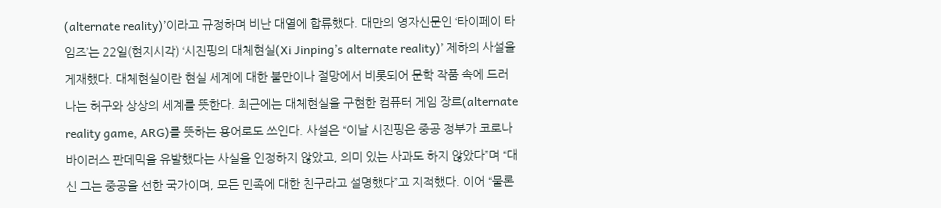(alternate reality)’이라고 규정하며 비난 대열에 합류했다. 대만의 영자신문인 ‘타이페이 타임즈’는 22일(현지시각) ‘시진핑의 대체현실(Xi Jinping’s alternate reality)’ 제하의 사설을 게재했다. 대체현실이란 현실 세계에 대한 불만이나 절망에서 비롯되어 문학 작품 속에 드러나는 허구와 상상의 세계를 뜻한다. 최근에는 대체현실을 구현한 컴퓨터 게임 장르(alternate reality game, ARG)를 뜻하는 용어로도 쓰인다. 사설은 “이날 시진핑은 중공 정부가 코로나바이러스 판데믹을 유발했다는 사실을 인정하지 않았고, 의미 있는 사과도 하지 않았다”며 “대신 그는 중공을 선한 국가이며, 모든 민족에 대한 친구라고 설명했다”고 지적했다. 이어 “물론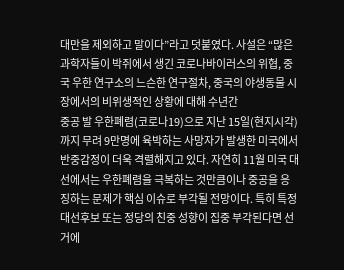대만을 제외하고 말이다”라고 덧붙였다. 사설은 “많은 과학자들이 박쥐에서 생긴 코로나바이러스의 위협, 중국 우한 연구소의 느슨한 연구절차, 중국의 야생동물 시장에서의 비위생적인 상황에 대해 수년간
중공 발 우한폐렴(코로나19)으로 지난 15일(현지시각)까지 무려 9만명에 육박하는 사망자가 발생한 미국에서반중감정이 더욱 격렬해지고 있다. 자연히 11월 미국 대선에서는 우한폐렴을 극복하는 것만큼이나 중공을 응징하는 문제가 핵심 이슈로 부각될 전망이다. 특히 특정 대선후보 또는 정당의 친중 성향이 집중 부각된다면 선거에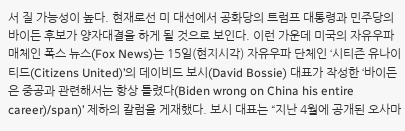서 질 가능성이 높다. 현재로선 미 대선에서 공화당의 트럼프 대통령과 민주당의 바이든 후보가 양자대결을 하게 될 것으로 보인다. 이런 가운데 미국의 자유우파 매체인 폭스 뉴스(Fox News)는 15일(현지시각) 자유우파 단체인 ‘시티즌 유나이티드(Citizens United)’의 데이비드 보시(David Bossie) 대표가 작성한 ‘바이든은 중공과 관련해서는 항상 틀렸다(Biden wrong on China his entire career)/span)’ 제하의 칼럼을 게재했다. 보시 대표는 “지난 4월에 공개된 오사마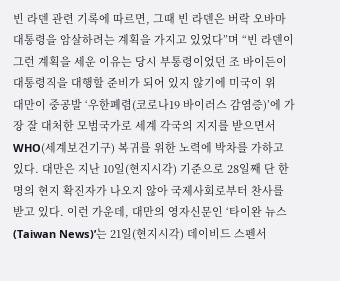빈 라덴 관련 기록에 따르면, 그때 빈 라덴은 버락 오바마 대통령을 암살하려는 계획을 가지고 있었다”며 “빈 라덴이 그런 계획을 세운 이유는 당시 부통령이었던 조 바이든이 대통령직을 대행할 준비가 되어 있지 않기에 미국이 위
대만이 중공발 ‘우한폐렴(코로나19 바이러스 감염증)’에 가장 잘 대처한 모범국가로 세계 각국의 지지를 받으면서 WHO(세계보건기구) 복귀를 위한 노력에 박차를 가하고 있다. 대만은 지난 10일(현지시각) 기준으로 28일째 단 한 명의 현지 확진자가 나오지 않아 국제사회로부터 찬사를 받고 있다. 이런 가운데, 대만의 영자신문인 ‘타이완 뉴스(Taiwan News)’는 21일(현지시각) 데이비드 스펜서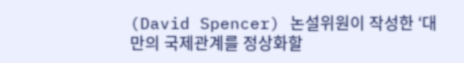(David Spencer) 논설위원이 작성한 ‘대만의 국제관계를 정상화할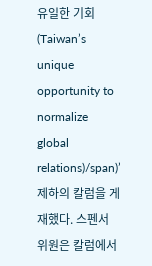유일한 기회(Taiwan’s unique opportunity to normalize global relations)/span)’ 제하의 칼럼을 게재했다. 스펜서 위원은 칼럼에서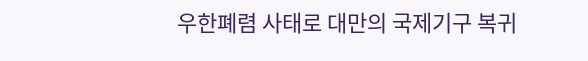우한폐렴 사태로 대만의 국제기구 복귀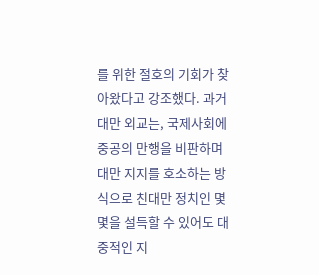를 위한 절호의 기회가 찾아왔다고 강조했다. 과거 대만 외교는, 국제사회에 중공의 만행을 비판하며 대만 지지를 호소하는 방식으로 친대만 정치인 몇몇을 설득할 수 있어도 대중적인 지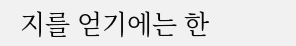지를 얻기에는 한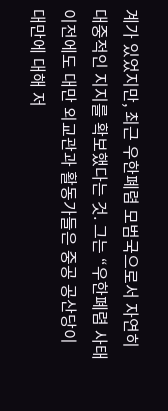계가 있었지만, 최근 우한폐렴 모범국으로서 자연히 대중적인 지지를 확보했다는 것. 그는 “우한폐렴 사태 이전에도 대만 외교관과 활동가들은 중공 공산당이 대만에 대해 저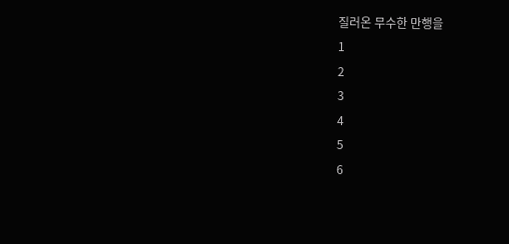질러온 무수한 만행을
1
2
3
4
5
6